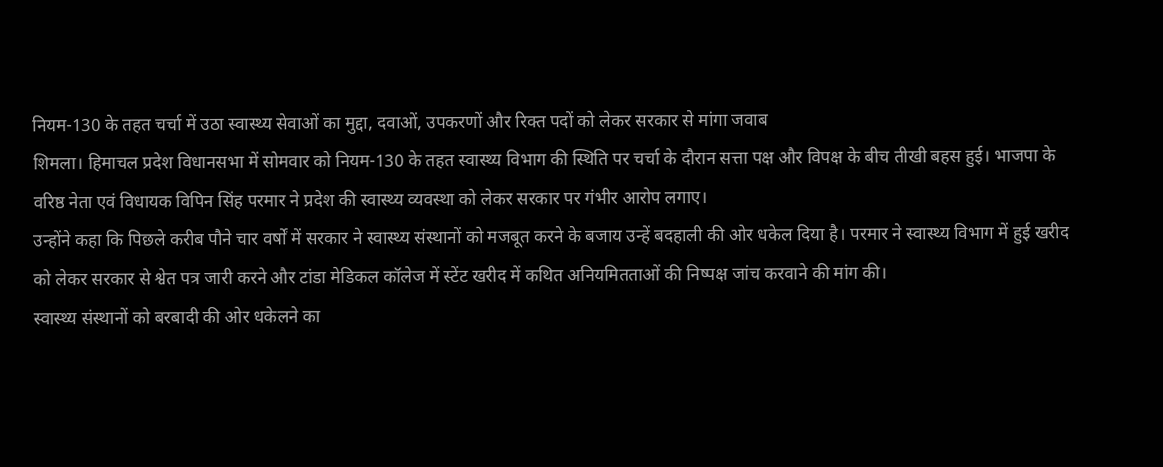नियम-130 के तहत चर्चा में उठा स्वास्थ्य सेवाओं का मुद्दा, दवाओं, उपकरणों और रिक्त पदों को लेकर सरकार से मांगा जवाब
शिमला। हिमाचल प्रदेश विधानसभा में सोमवार को नियम-130 के तहत स्वास्थ्य विभाग की स्थिति पर चर्चा के दौरान सत्ता पक्ष और विपक्ष के बीच तीखी बहस हुई। भाजपा के वरिष्ठ नेता एवं विधायक विपिन सिंह परमार ने प्रदेश की स्वास्थ्य व्यवस्था को लेकर सरकार पर गंभीर आरोप लगाए।
उन्होंने कहा कि पिछले करीब पौने चार वर्षों में सरकार ने स्वास्थ्य संस्थानों को मजबूत करने के बजाय उन्हें बदहाली की ओर धकेल दिया है। परमार ने स्वास्थ्य विभाग में हुई खरीद को लेकर सरकार से श्वेत पत्र जारी करने और टांडा मेडिकल कॉलेज में स्टेंट खरीद में कथित अनियमितताओं की निष्पक्ष जांच करवाने की मांग की।
स्वास्थ्य संस्थानों को बरबादी की ओर धकेलने का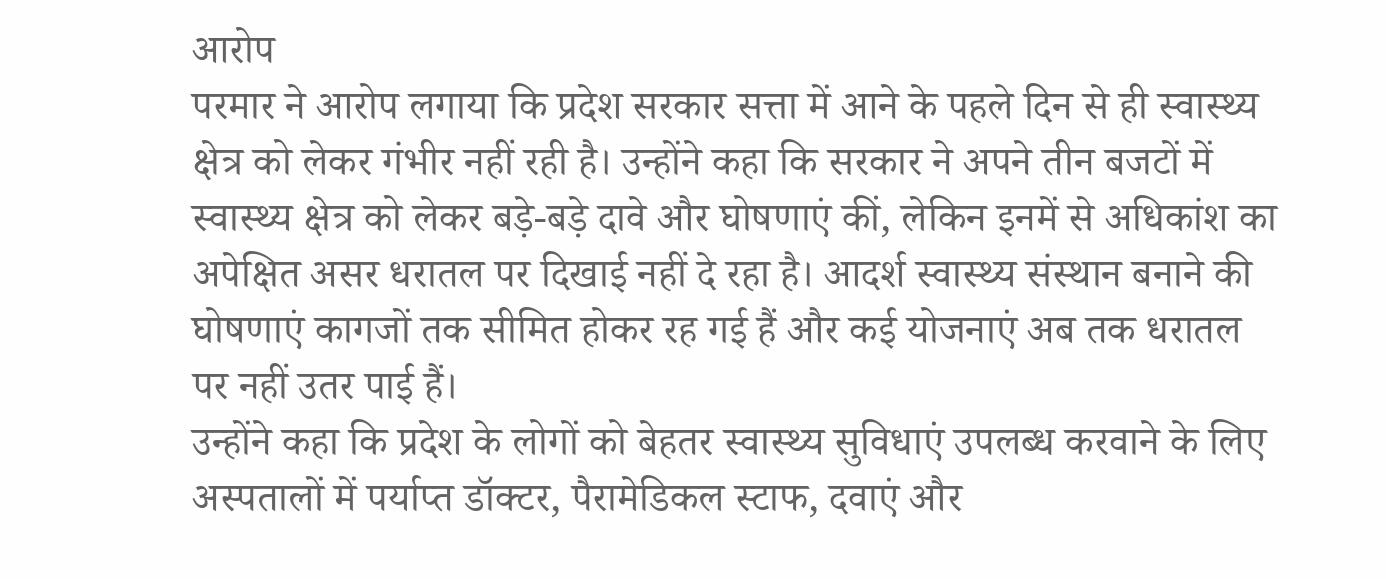आरोप
परमार ने आरोप लगाया कि प्रदेश सरकार सत्ता में आने के पहले दिन से ही स्वास्थ्य क्षेत्र को लेकर गंभीर नहीं रही है। उन्होंने कहा कि सरकार ने अपने तीन बजटों में स्वास्थ्य क्षेत्र को लेकर बड़े-बड़े दावे और घोषणाएं कीं, लेकिन इनमें से अधिकांश का अपेक्षित असर धरातल पर दिखाई नहीं दे रहा है। आदर्श स्वास्थ्य संस्थान बनाने की घोषणाएं कागजों तक सीमित होकर रह गई हैं और कई योजनाएं अब तक धरातल पर नहीं उतर पाई हैं।
उन्होंने कहा कि प्रदेश के लोगों को बेहतर स्वास्थ्य सुविधाएं उपलब्ध करवाने के लिए अस्पतालों में पर्याप्त डॉक्टर, पैरामेडिकल स्टाफ, दवाएं और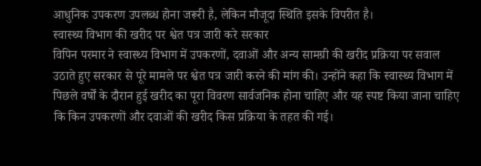आधुनिक उपकरण उपलब्ध होना जरूरी है, लेकिन मौजूदा स्थिति इसके विपरीत है।
स्वास्थ्य विभाग की खरीद पर श्वेत पत्र जारी करे सरकार
विपिन परमार ने स्वास्थ्य विभाग में उपकरणों, दवाओं और अन्य सामग्री की खरीद प्रक्रिया पर सवाल उठाते हुए सरकार से पूरे मामले पर श्वेत पत्र जारी करने की मांग की। उन्होंने कहा कि स्वास्थ्य विभाग में पिछले वर्षों के दौरान हुई खरीद का पूरा विवरण सार्वजनिक होना चाहिए और यह स्पष्ट किया जाना चाहिए कि किन उपकरणों और दवाओं की खरीद किस प्रक्रिया के तहत की गई।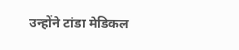उन्होंने टांडा मेडिकल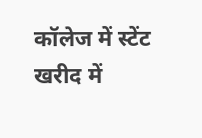कॉलेज में स्टेंट खरीद में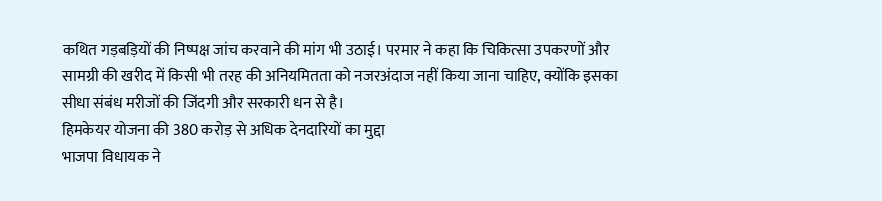कथित गड़बड़ियों की निष्पक्ष जांच करवाने की मांग भी उठाई। परमार ने कहा कि चिकित्सा उपकरणों और सामग्री की खरीद में किसी भी तरह की अनियमितता को नजरअंदाज नहीं किया जाना चाहिए, क्योंकि इसका सीधा संबंध मरीजों की जिंदगी और सरकारी धन से है।
हिमकेयर योजना की 380 करोड़ से अधिक देनदारियों का मुद्दा
भाजपा विधायक ने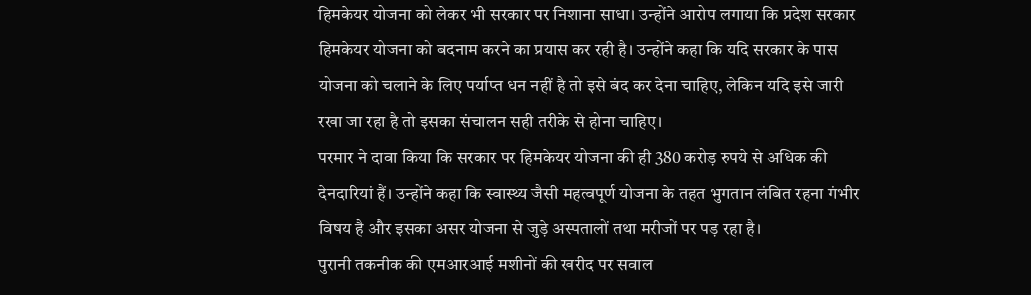हिमकेयर योजना को लेकर भी सरकार पर निशाना साधा। उन्होंने आरोप लगाया कि प्रदेश सरकार हिमकेयर योजना को बदनाम करने का प्रयास कर रही है। उन्होंने कहा कि यदि सरकार के पास योजना को चलाने के लिए पर्याप्त धन नहीं है तो इसे बंद कर देना चाहिए, लेकिन यदि इसे जारी रखा जा रहा है तो इसका संचालन सही तरीके से होना चाहिए।
परमार ने दावा किया कि सरकार पर हिमकेयर योजना की ही 380 करोड़ रुपये से अधिक की देनदारियां हैं। उन्होंने कहा कि स्वास्थ्य जैसी महत्वपूर्ण योजना के तहत भुगतान लंबित रहना गंभीर विषय है और इसका असर योजना से जुड़े अस्पतालों तथा मरीजों पर पड़ रहा है।
पुरानी तकनीक की एमआरआई मशीनों की खरीद पर सवाल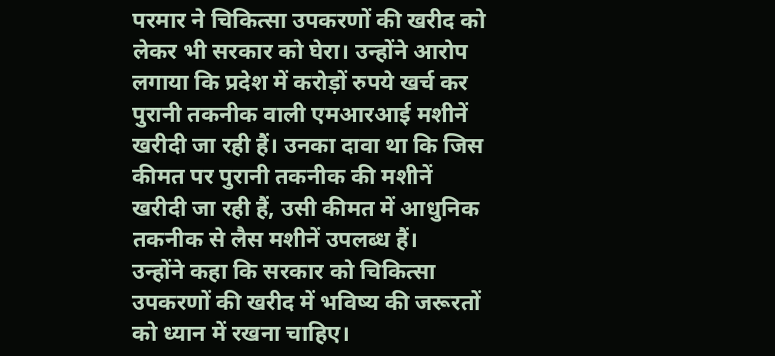परमार ने चिकित्सा उपकरणों की खरीद को लेकर भी सरकार को घेरा। उन्होंने आरोप लगाया कि प्रदेश में करोड़ों रुपये खर्च कर पुरानी तकनीक वाली एमआरआई मशीनें खरीदी जा रही हैं। उनका दावा था कि जिस कीमत पर पुरानी तकनीक की मशीनें खरीदी जा रही हैं, उसी कीमत में आधुनिक तकनीक से लैस मशीनें उपलब्ध हैं।
उन्होंने कहा कि सरकार को चिकित्सा उपकरणों की खरीद में भविष्य की जरूरतों को ध्यान में रखना चाहिए।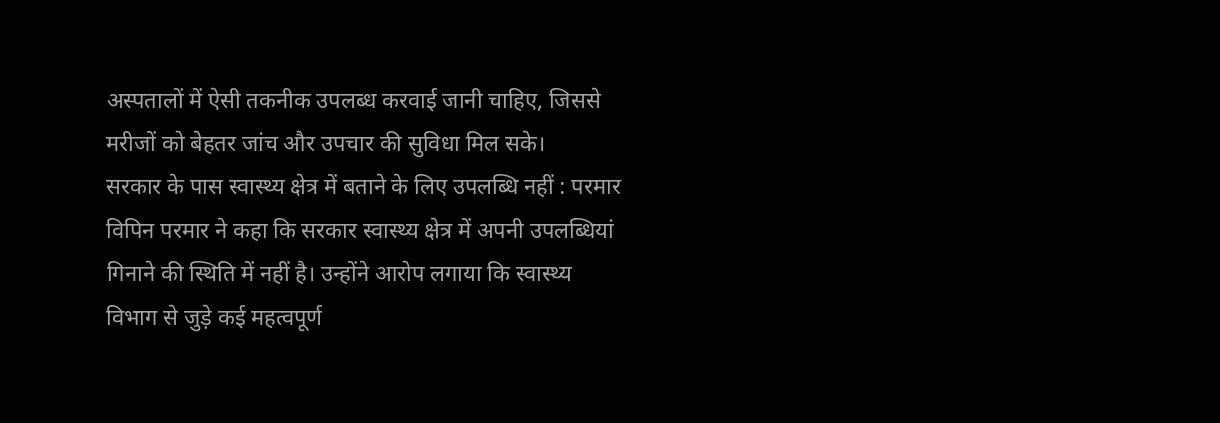अस्पतालों में ऐसी तकनीक उपलब्ध करवाई जानी चाहिए, जिससे मरीजों को बेहतर जांच और उपचार की सुविधा मिल सके।
सरकार के पास स्वास्थ्य क्षेत्र में बताने के लिए उपलब्धि नहीं : परमार
विपिन परमार ने कहा कि सरकार स्वास्थ्य क्षेत्र में अपनी उपलब्धियां गिनाने की स्थिति में नहीं है। उन्होंने आरोप लगाया कि स्वास्थ्य विभाग से जुड़े कई महत्वपूर्ण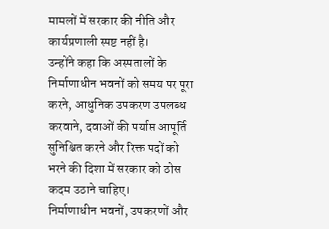मामलों में सरकार की नीति और कार्यप्रणाली स्पष्ट नहीं है।
उन्होंने कहा कि अस्पतालों के निर्माणाधीन भवनों को समय पर पूरा करने, आधुनिक उपकरण उपलब्ध करवाने, दवाओं की पर्याप्त आपूर्ति सुनिश्चित करने और रिक्त पदों को भरने की दिशा में सरकार को ठोस कदम उठाने चाहिए।
निर्माणाधीन भवनों, उपकरणों और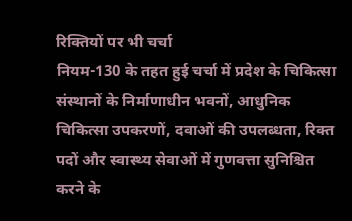रिक्तियों पर भी चर्चा
नियम-130 के तहत हुई चर्चा में प्रदेश के चिकित्सा संस्थानों के निर्माणाधीन भवनों, आधुनिक चिकित्सा उपकरणों, दवाओं की उपलब्धता, रिक्त पदों और स्वास्थ्य सेवाओं में गुणवत्ता सुनिश्चित करने के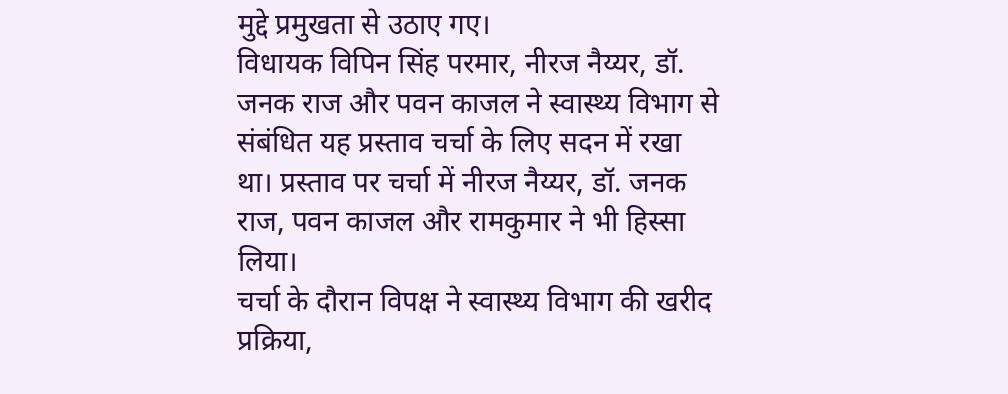मुद्दे प्रमुखता से उठाए गए।
विधायक विपिन सिंह परमार, नीरज नैय्यर, डॉ. जनक राज और पवन काजल ने स्वास्थ्य विभाग से संबंधित यह प्रस्ताव चर्चा के लिए सदन में रखा था। प्रस्ताव पर चर्चा में नीरज नैय्यर, डॉ. जनक राज, पवन काजल और रामकुमार ने भी हिस्सा लिया।
चर्चा के दौरान विपक्ष ने स्वास्थ्य विभाग की खरीद प्रक्रिया,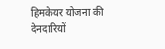हिमकेयर योजना की देनदारियों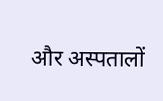और अस्पतालों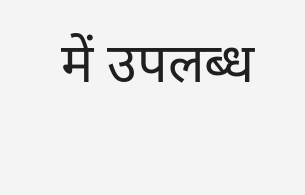में उपलब्ध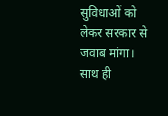सुविधाओं को लेकर सरकार से जवाब मांगा। साथ ही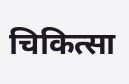चिकित्सा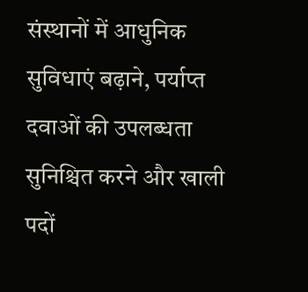संस्थानों में आधुनिक सुविधाएं बढ़ाने, पर्याप्त दवाओं की उपलब्धता सुनिश्चित करने और खाली पदों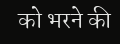को भरने की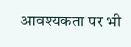आवश्यकता पर भी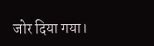जोर दिया गया।